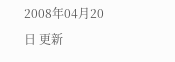2008年04月20日 更新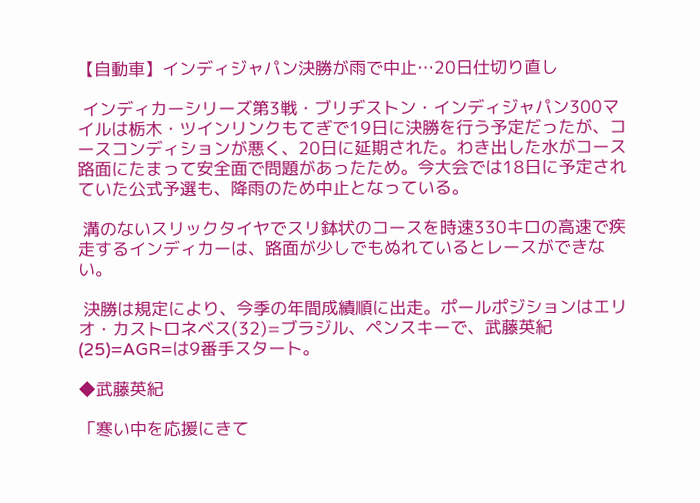【自動車】インディジャパン決勝が雨で中止…20日仕切り直し

 インディカーシリーズ第3戦・ブリヂストン・インディジャパン300マイルは栃木・ツインリンクもてぎで19日に決勝を行う予定だったが、コースコンディションが悪く、20日に延期された。わき出した水がコース路面にたまって安全面で問題があったため。今大会では18日に予定されていた公式予選も、降雨のため中止となっている。

 溝のないスリックタイヤでスリ鉢状のコースを時速330キロの高速で疾走するインディカーは、路面が少しでもぬれているとレースができない。

 決勝は規定により、今季の年間成績順に出走。ポールポジションはエリオ・カストロネベス(32)=ブラジル、ペンスキーで、武藤英紀(25)=AGR=は9番手スタート。

◆武藤英紀

「寒い中を応援にきて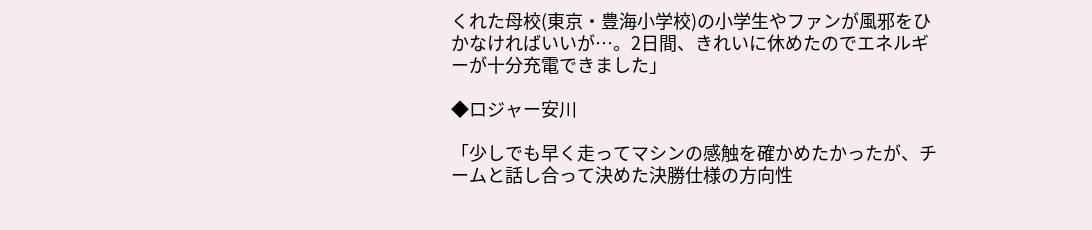くれた母校(東京・豊海小学校)の小学生やファンが風邪をひかなければいいが…。2日間、きれいに休めたのでエネルギーが十分充電できました」

◆ロジャー安川

「少しでも早く走ってマシンの感触を確かめたかったが、チームと話し合って決めた決勝仕様の方向性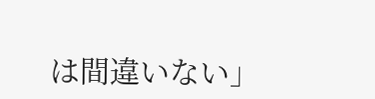は間違いない」